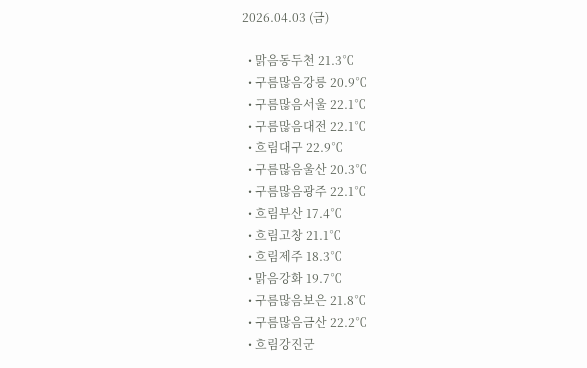2026.04.03 (금)

  • 맑음동두천 21.3℃
  • 구름많음강릉 20.9℃
  • 구름많음서울 22.1℃
  • 구름많음대전 22.1℃
  • 흐림대구 22.9℃
  • 구름많음울산 20.3℃
  • 구름많음광주 22.1℃
  • 흐림부산 17.4℃
  • 흐림고창 21.1℃
  • 흐림제주 18.3℃
  • 맑음강화 19.7℃
  • 구름많음보은 21.8℃
  • 구름많음금산 22.2℃
  • 흐림강진군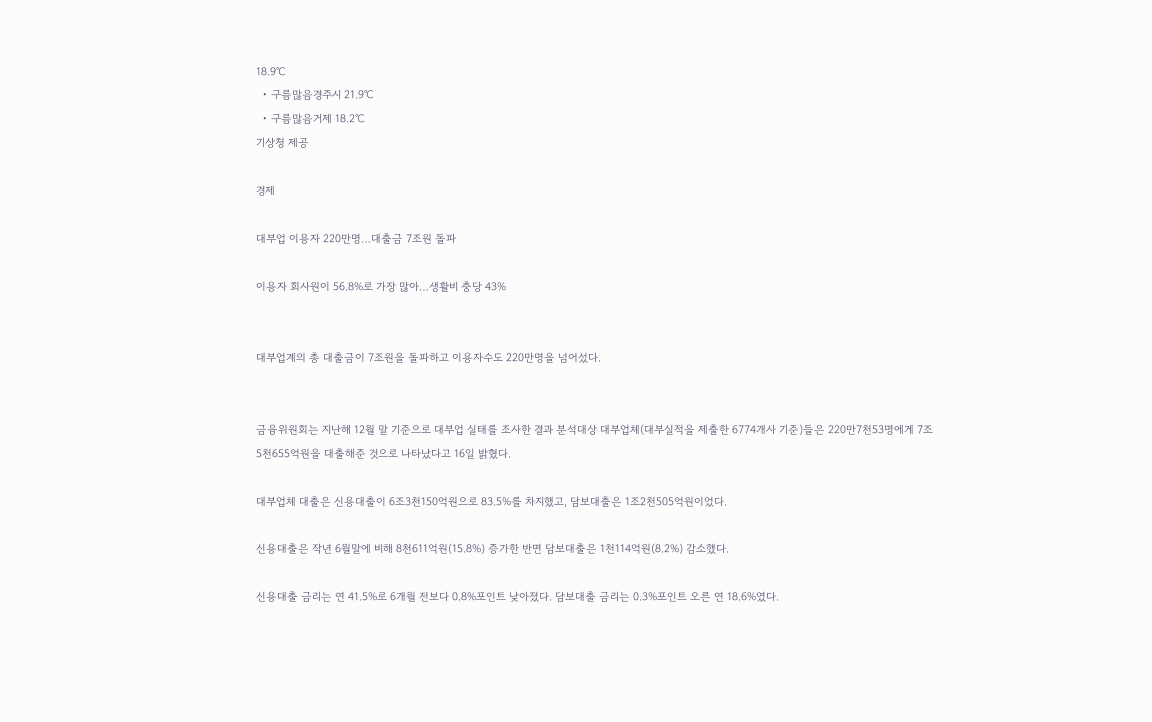18.9℃
  • 구름많음경주시 21.9℃
  • 구름많음거제 18.2℃
기상청 제공

경제

대부업 이용자 220만명…대출금 7조원 돌파

이용자 회사원이 56.8%로 가장 많아…생활비 충당 43%


대부업계의 총 대출금이 7조원을 돌파하고 이용자수도 220만명을 넘어섰다.


금융위원회는 지난해 12월 말 기준으로 대부업 실태를 조사한 결과 분석대상 대부업체(대부실적을 제출한 6774개사 기준)들은 220만7천53명에게 7조5천655억원을 대출해준 것으로 나타났다고 16일 밝혔다.

대부업체 대출은 신용대출이 6조3천150억원으로 83.5%를 차지했고, 담보대출은 1조2천505억원이었다.

신용대출은 작년 6월말에 비해 8천611억원(15.8%) 증가한 반면 담보대출은 1천114억원(8.2%) 감소했다.

신용대출 금리는 연 41.5%로 6개월 전보다 0.8%포인트 낮아졌다. 담보대출 금리는 0.3%포인트 오른 연 18.6%였다.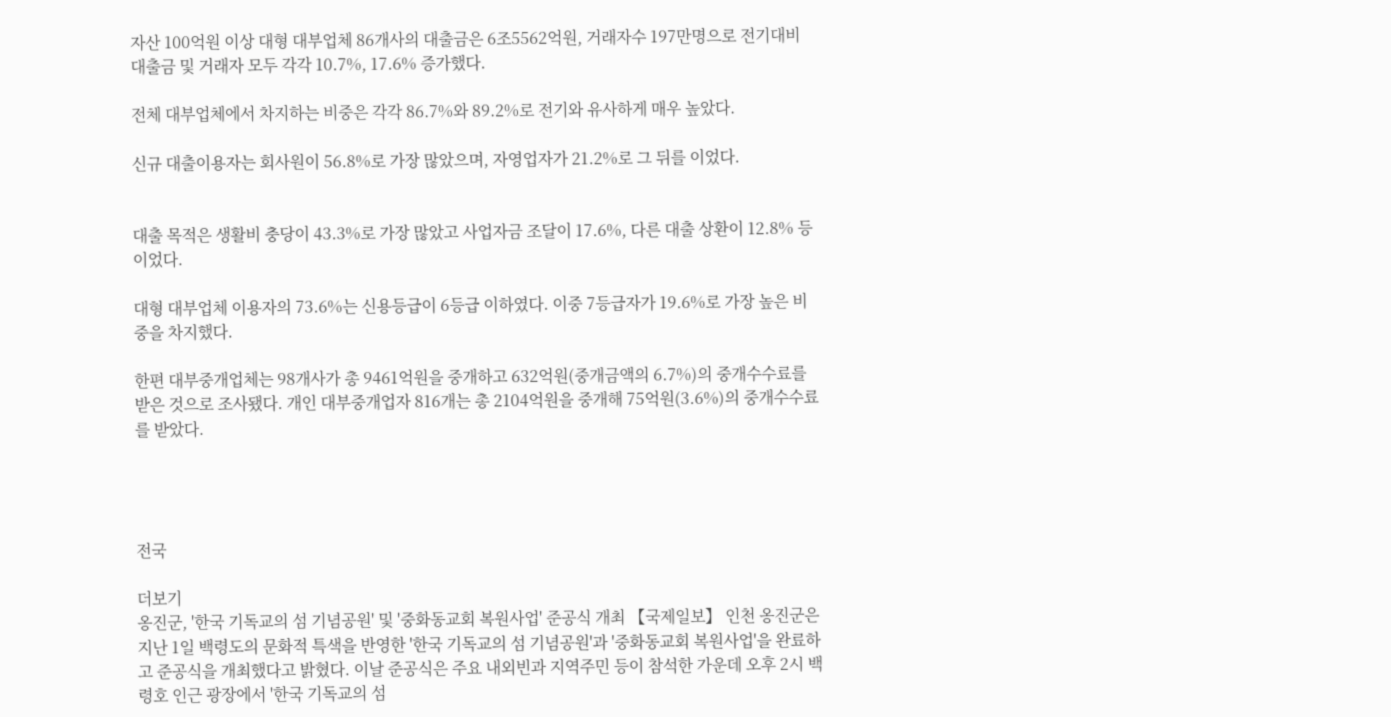자산 100억원 이상 대형 대부업체 86개사의 대출금은 6조5562억원, 거래자수 197만명으로 전기대비 대출금 및 거래자 모두 각각 10.7%, 17.6% 증가했다.

전체 대부업체에서 차지하는 비중은 각각 86.7%와 89.2%로 전기와 유사하게 매우 높았다.

신규 대출이용자는 회사원이 56.8%로 가장 많았으며, 자영업자가 21.2%로 그 뒤를 이었다.


대출 목적은 생활비 충당이 43.3%로 가장 많았고 사업자금 조달이 17.6%, 다른 대출 상환이 12.8% 등이었다.

대형 대부업체 이용자의 73.6%는 신용등급이 6등급 이하였다. 이중 7등급자가 19.6%로 가장 높은 비중을 차지했다.

한편 대부중개업체는 98개사가 총 9461억원을 중개하고 632억원(중개금액의 6.7%)의 중개수수료를 받은 것으로 조사됐다. 개인 대부중개업자 816개는 총 2104억원을 중개해 75억원(3.6%)의 중개수수료를 받았다.




전국

더보기
옹진군, '한국 기독교의 섬 기념공원' 및 '중화동교회 복원사업' 준공식 개최 【국제일보】 인천 옹진군은 지난 1일 백령도의 문화적 특색을 반영한 '한국 기독교의 섬 기념공원'과 '중화동교회 복원사업'을 완료하고 준공식을 개최했다고 밝혔다. 이날 준공식은 주요 내외빈과 지역주민 등이 참석한 가운데 오후 2시 백령호 인근 광장에서 '한국 기독교의 섬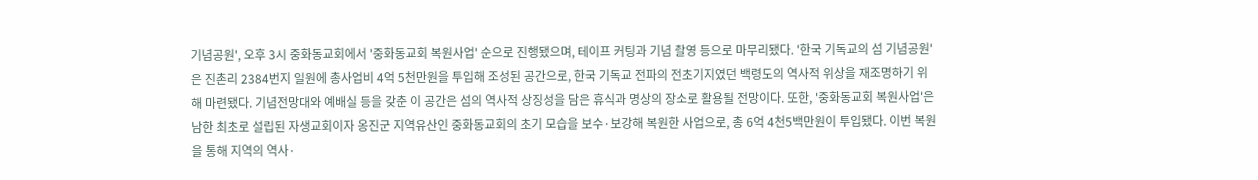기념공원', 오후 3시 중화동교회에서 '중화동교회 복원사업' 순으로 진행됐으며, 테이프 커팅과 기념 촬영 등으로 마무리됐다. '한국 기독교의 섬 기념공원'은 진촌리 2384번지 일원에 총사업비 4억 5천만원을 투입해 조성된 공간으로, 한국 기독교 전파의 전초기지였던 백령도의 역사적 위상을 재조명하기 위해 마련됐다. 기념전망대와 예배실 등을 갖춘 이 공간은 섬의 역사적 상징성을 담은 휴식과 명상의 장소로 활용될 전망이다. 또한, '중화동교회 복원사업'은 남한 최초로 설립된 자생교회이자 옹진군 지역유산인 중화동교회의 초기 모습을 보수·보강해 복원한 사업으로, 총 6억 4천5백만원이 투입됐다. 이번 복원을 통해 지역의 역사·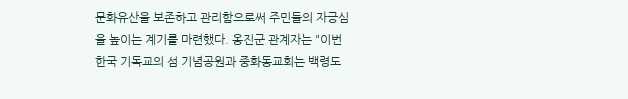문화유산을 보존하고 관리함으로써 주민들의 자긍심을 높이는 계기를 마련했다. 옹진군 관계자는 "이번 한국 기독교의 섬 기념공원과 중화동교회는 백령도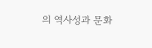의 역사성과 문화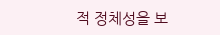적 정체성을 보